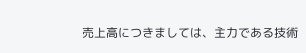売上高につきましては、主力である技術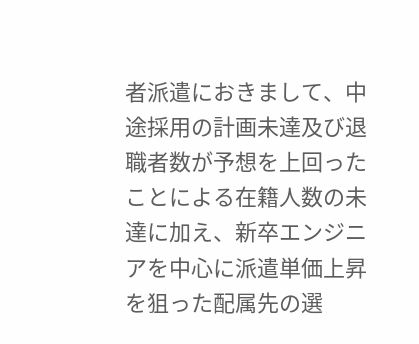者派遣におきまして、中途採用の計画未達及び退職者数が予想を上回ったことによる在籍人数の未達に加え、新卒エンジニアを中心に派遣単価上昇を狙った配属先の選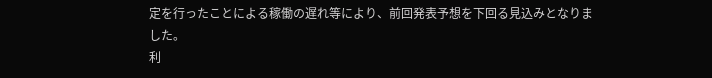定を行ったことによる稼働の遅れ等により、前回発表予想を下回る見込みとなりました。
利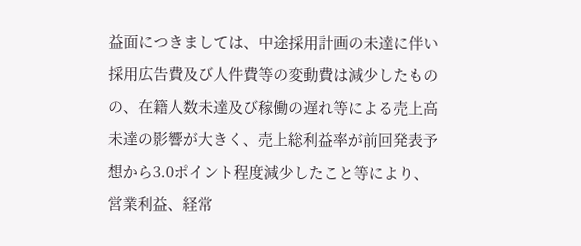益面につきましては、中途採用計画の未達に伴い採用広告費及び人件費等の変動費は減少したものの、在籍人数未達及び稼働の遅れ等による売上高未達の影響が大きく、売上総利益率が前回発表予想から3.0ポイント程度減少したこと等により、営業利益、経常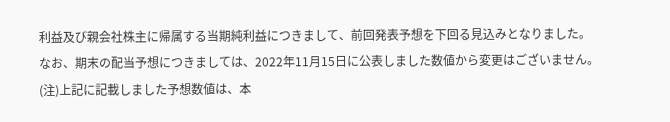利益及び親会社株主に帰属する当期純利益につきまして、前回発表予想を下回る見込みとなりました。
なお、期末の配当予想につきましては、2022年11月15日に公表しました数値から変更はございません。
(注)上記に記載しました予想数値は、本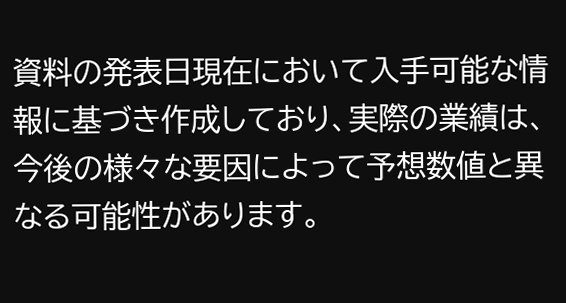資料の発表日現在において入手可能な情報に基づき作成しており、実際の業績は、今後の様々な要因によって予想数値と異なる可能性があります。